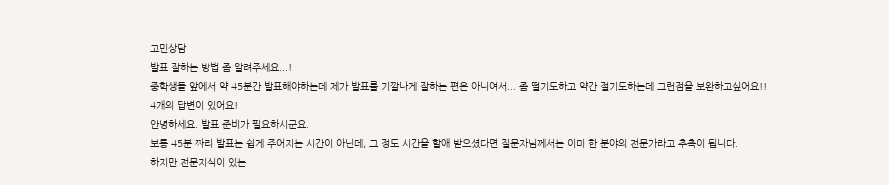고민상담
발표 잘하는 방법 좀 알려주세요...!
중학생들 앞에서 약 45분간 발표해야하는데 제가 발표를 기깔나게 잘하는 편은 아니여서... 좀 떨기도하고 약간 절기도하는데 그런점을 보완하고싶어요!!
4개의 답변이 있어요!
안녕하세요. 발표 준비가 필요하시군요.
보통 45분 짜리 발표는 쉽게 주어지는 시간이 아닌데, 그 정도 시간을 할애 받으셨다면 질문자님께서는 이미 한 분야의 전문가라고 추측이 됩니다.
하지만 전문지식이 있는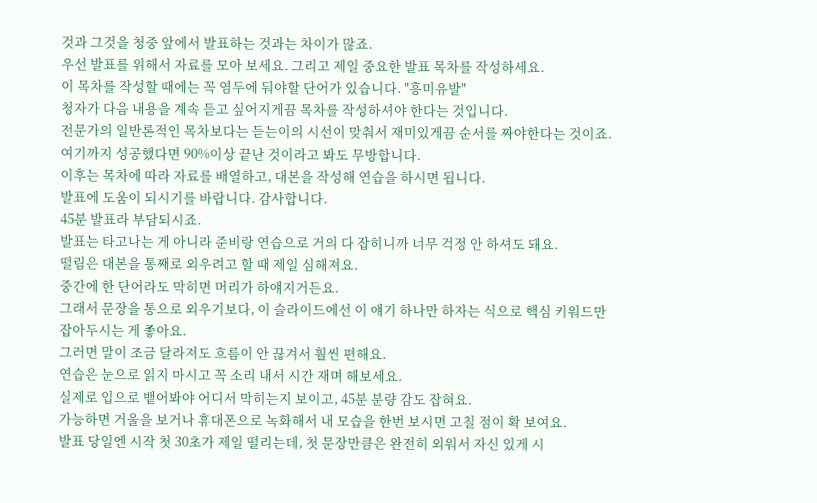것과 그것을 청중 앞에서 발표하는 것과는 차이가 많죠.
우선 발표를 위해서 자료를 모아 보세요. 그리고 제일 중요한 발표 목차를 작성하세요.
이 목차를 작성할 때에는 꼭 염두에 둬야할 단어가 있습니다. "흥미유발"
청자가 다음 내용을 계속 듣고 싶어지게끔 목차를 작성하셔야 한다는 것입니다.
전문가의 일반론적인 목차보다는 듣는이의 시선이 맞춰서 재미있게끔 순서를 짜야한다는 것이죠.
여기까지 성공했다면 90%이상 끝난 것이라고 봐도 무방합니다.
이후는 목차에 따라 자료를 배열하고, 대본을 작성해 연습을 하시면 됩니다.
발표에 도움이 되시기를 바랍니다. 감사합니다.
45분 발표라 부담되시죠.
발표는 타고나는 게 아니라 준비랑 연습으로 거의 다 잡히니까 너무 걱정 안 하셔도 돼요.
떨림은 대본을 통째로 외우려고 할 때 제일 심해져요.
중간에 한 단어라도 막히면 머리가 하얘지거든요.
그래서 문장을 통으로 외우기보다, 이 슬라이드에선 이 얘기 하나만 하자는 식으로 핵심 키워드만 잡아두시는 게 좋아요.
그러면 말이 조금 달라져도 흐름이 안 끊겨서 훨씬 편해요.
연습은 눈으로 읽지 마시고 꼭 소리 내서 시간 재며 해보세요.
실제로 입으로 뱉어봐야 어디서 막히는지 보이고, 45분 분량 감도 잡혀요.
가능하면 거울을 보거나 휴대폰으로 녹화해서 내 모습을 한번 보시면 고칠 점이 확 보여요.
발표 당일엔 시작 첫 30초가 제일 떨리는데, 첫 문장만큼은 완전히 외워서 자신 있게 시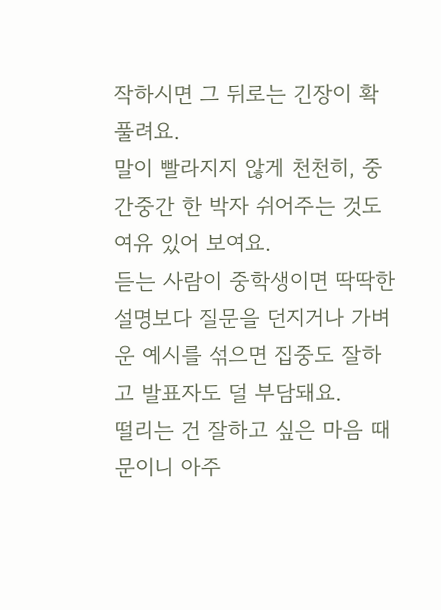작하시면 그 뒤로는 긴장이 확 풀려요.
말이 빨라지지 않게 천천히, 중간중간 한 박자 쉬어주는 것도 여유 있어 보여요.
듣는 사람이 중학생이면 딱딱한 설명보다 질문을 던지거나 가벼운 예시를 섞으면 집중도 잘하고 발표자도 덜 부담돼요.
떨리는 건 잘하고 싶은 마음 때문이니 아주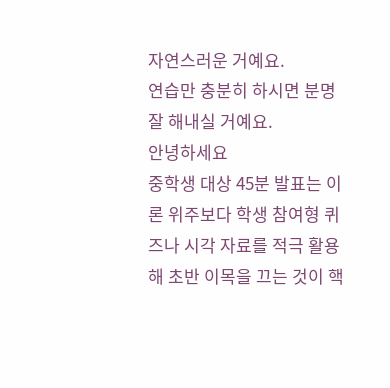자연스러운 거예요.
연습만 충분히 하시면 분명 잘 해내실 거예요.
안녕하세요
중학생 대상 45분 발표는 이론 위주보다 학생 참여형 퀴즈나 시각 자료를 적극 활용해 초반 이목을 끄는 것이 핵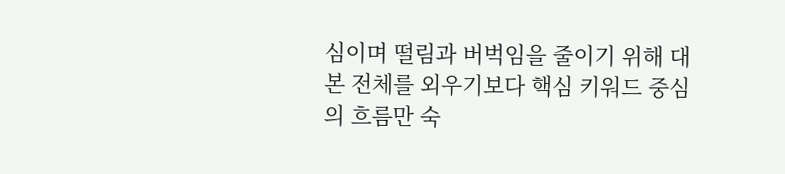심이며 떨림과 버벅임을 줄이기 위해 대본 전체를 외우기보다 핵심 키워드 중심의 흐름만 숙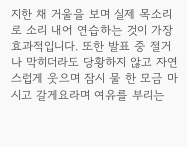지한 채 거울을 보며 실제 목소리로 소리 내어 연습하는 것이 가장 효과적입니다. 또한 발표 중 절거나 막히더라도 당황하지 않고 자연스럽게 웃으며 잠시 물 한 모금 마시고 갈게요라며 여유를 부리는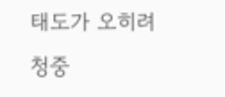태도가 오히려 청중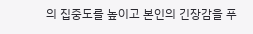의 집중도를 높이고 본인의 긴장감을 푸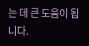는 데 큰 도움이 됩니다.